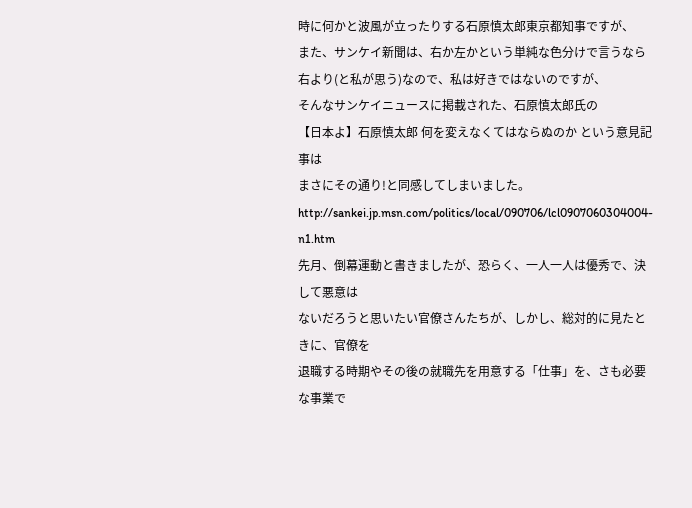時に何かと波風が立ったりする石原慎太郎東京都知事ですが、
また、サンケイ新聞は、右か左かという単純な色分けで言うなら
右より(と私が思う)なので、私は好きではないのですが、
そんなサンケイニュースに掲載された、石原慎太郎氏の
【日本よ】石原慎太郎 何を変えなくてはならぬのか という意見記事は
まさにその通り!と同感してしまいました。
http://sankei.jp.msn.com/politics/local/090706/lcl0907060304004-n1.htm
先月、倒幕運動と書きましたが、恐らく、一人一人は優秀で、決して悪意は
ないだろうと思いたい官僚さんたちが、しかし、総対的に見たときに、官僚を
退職する時期やその後の就職先を用意する「仕事」を、さも必要な事業で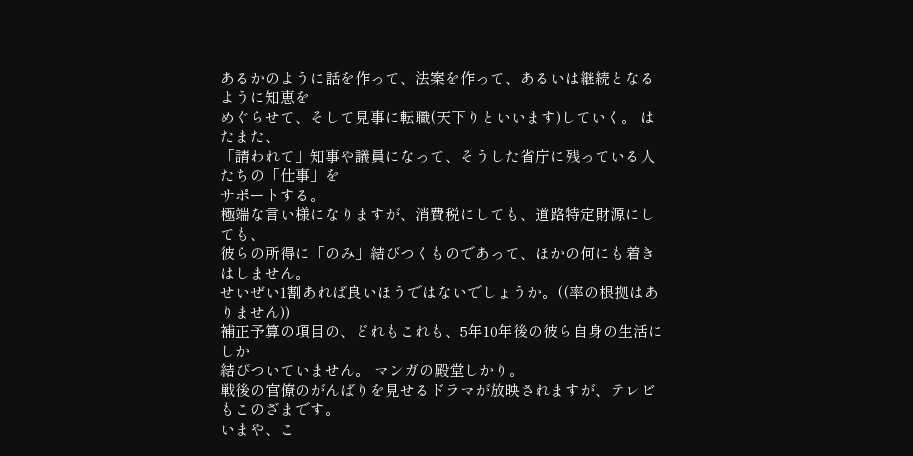あるかのように話を作って、法案を作って、あるいは継続となるように知恵を
めぐらせて、そして見事に転職(天下りといいます)していく。 はたまた、
「請われて」知事や議員になって、そうした省庁に残っている人たちの「仕事」を
サポートする。
極端な言い様になりますが、消費税にしても、道路特定財源にしても、
彼らの所得に「のみ」結びつくものであって、ほかの何にも着きはしません。
せいぜい1割あれば良いほうではないでしょうか。((率の根拠はありません))
補正予算の項目の、どれもこれも、5年10年後の彼ら自身の生活にしか
結びついていません。 マンガの殿堂しかり。
戦後の官僚のがんばりを見せるドラマが放映されますが、テレビもこのざまです。
いまや、こ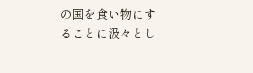の国を食い物にすることに汲々とし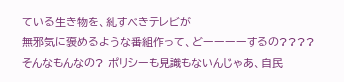ている生き物を、糺すべきテレビが
無邪気に褒めるような番組作って、どーーーーするの????
そんなもんなの? ポリシーも見識もないんじゃあ、自民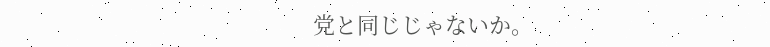党と同じじゃないか。